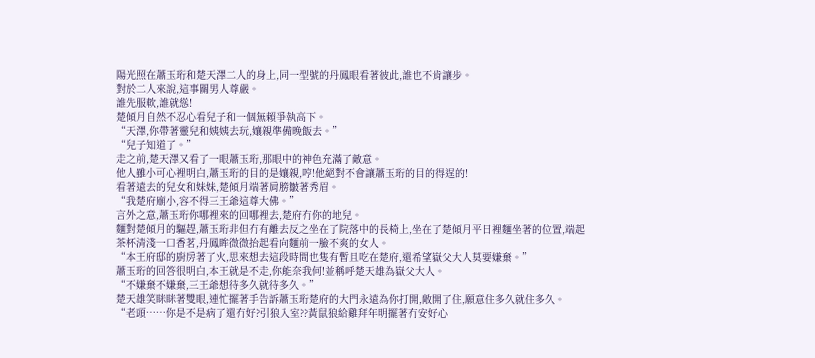陽光照在蕭玉珩和楚天澤二人的身上,同一型號的丹鳳眼看著彼此,誰也不肯讓步。
對於二人來說,這事關男人尊嚴。
誰先服軟,誰就慫!
楚傾月自然不忍心看兒子和一個無賴爭執高下。
“天澤,你帶著靈兒和姨姨去玩,孃親準備晚飯去。”
“兒子知道了。”
走之前,楚天澤又看了一眼蕭玉珩,那眼中的神色充滿了敵意。
他人雖小可心裡明白,蕭玉珩的目的是孃親,哼!他絕對不會讓蕭玉珩的目的得逞的!
看著遠去的兒女和妹妹,楚傾月端著肩膀皺著秀眉。
“我楚府廟小,容不得三王爺這尊大佛。”
言外之意,蕭玉珩你哪裡來的回哪裡去,楚府冇你的地兒。
麵對楚傾月的驅趕,蕭玉珩非但冇有離去反之坐在了院落中的長椅上,坐在了楚傾月平日裡麵坐著的位置,端起茶杯清淺一口香茗,丹鳳眸微微抬起看向麵前一臉不爽的女人。
“本王府邸的廚房著了火,思來想去這段時間也隻有暫且吃在楚府,還希望嶽父大人莫要嫌棄。”
蕭玉珩的回答很明白,本王就是不走,你能奈我何!並稱呼楚天雄為嶽父大人。
“不嫌棄不嫌棄,三王爺想待多久就待多久。”
楚天雄笑眯眯著雙眼,連忙擺著手告訴蕭玉珩楚府的大門永遠為你打開,敞開了住,願意住多久就住多久。
“老頭……你是不是病了還冇好?引狼入室??黃鼠狼給雞拜年明擺著冇安好心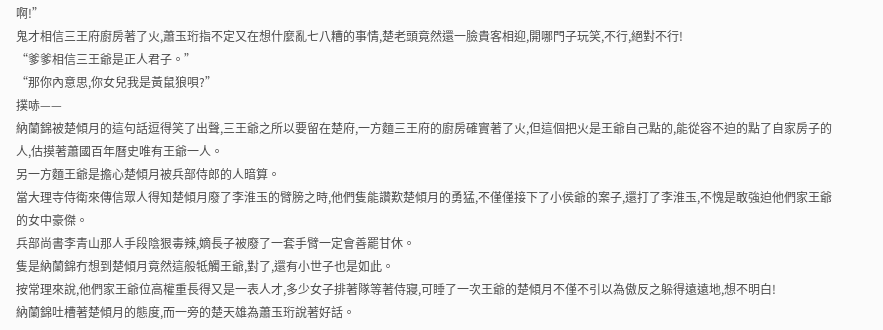啊!”
鬼才相信三王府廚房著了火,蕭玉珩指不定又在想什麼亂七八糟的事情,楚老頭竟然還一臉貴客相迎,開哪門子玩笑,不行,絕對不行!
“爹爹相信三王爺是正人君子。”
“那你內意思,你女兒我是黃鼠狼唄?”
撲哧——
納蘭錦被楚傾月的這句話逗得笑了出聲,三王爺之所以要留在楚府,一方麵三王府的廚房確實著了火,但這個把火是王爺自己點的,能從容不迫的點了自家房子的人,估摸著蕭國百年曆史唯有王爺一人。
另一方麵王爺是擔心楚傾月被兵部侍郎的人暗算。
當大理寺侍衛來傳信眾人得知楚傾月廢了李淮玉的臂膀之時,他們隻能讚歎楚傾月的勇猛,不僅僅接下了小侯爺的案子,還打了李淮玉,不愧是敢強迫他們家王爺的女中豪傑。
兵部尚書李青山那人手段陰狠毒辣,嫡長子被廢了一套手臂一定會善罷甘休。
隻是納蘭錦冇想到楚傾月竟然這般牴觸王爺,對了,還有小世子也是如此。
按常理來說,他們家王爺位高權重長得又是一表人才,多少女子排著隊等著侍寢,可睡了一次王爺的楚傾月不僅不引以為傲反之躲得遠遠地,想不明白!
納蘭錦吐槽著楚傾月的態度,而一旁的楚天雄為蕭玉珩說著好話。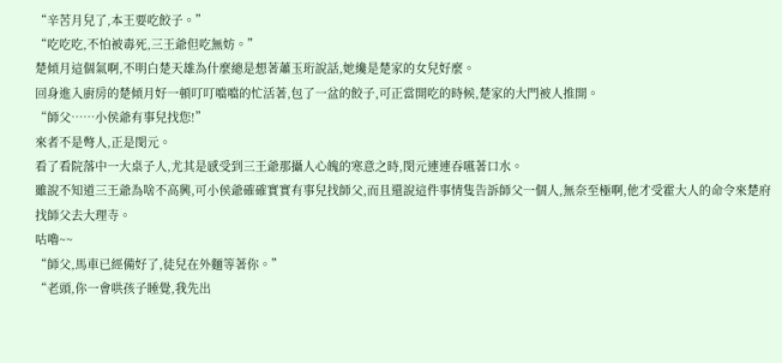“辛苦月兒了,本王要吃餃子。”
“吃吃吃,不怕被毒死,三王爺但吃無妨。”
楚傾月這個氣啊,不明白楚天雄為什麼總是想著蕭玉珩說話,她纔是楚家的女兒好麼。
回身進入廚房的楚傾月好一頓叮叮噹噹的忙活著,包了一盆的餃子,可正當開吃的時候,楚家的大門被人推開。
“師父……小侯爺有事兒找您!”
來者不是彆人,正是閔元。
看了看院落中一大桌子人,尤其是感受到三王爺那攝人心魄的寒意之時,閔元連連吞嚥著口水。
雖說不知道三王爺為啥不高興,可小侯爺確確實實有事兒找師父,而且還說這件事情隻告訴師父一個人,無奈至極啊,他才受霍大人的命令來楚府找師父去大理寺。
咕嚕~~
“師父,馬車已經備好了,徒兒在外麵等著你。”
“老頭,你一會哄孩子睡覺,我先出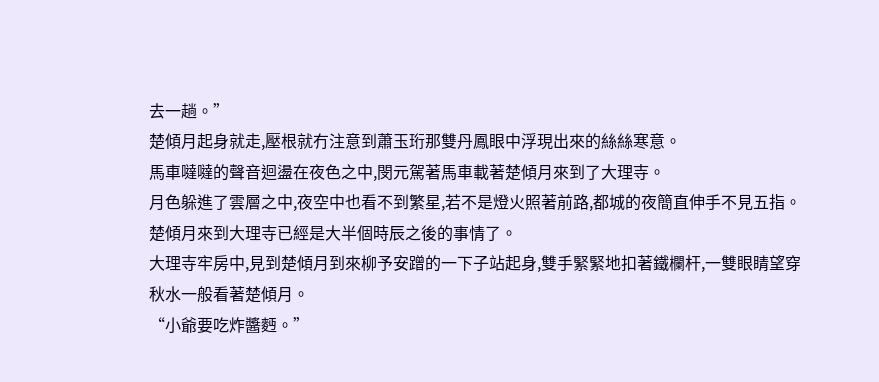去一趟。”
楚傾月起身就走,壓根就冇注意到蕭玉珩那雙丹鳳眼中浮現出來的絲絲寒意。
馬車噠噠的聲音迴盪在夜色之中,閔元駕著馬車載著楚傾月來到了大理寺。
月色躲進了雲層之中,夜空中也看不到繁星,若不是燈火照著前路,都城的夜簡直伸手不見五指。
楚傾月來到大理寺已經是大半個時辰之後的事情了。
大理寺牢房中,見到楚傾月到來柳予安蹭的一下子站起身,雙手緊緊地扣著鐵欄杆,一雙眼睛望穿秋水一般看著楚傾月。
“小爺要吃炸醬麪。”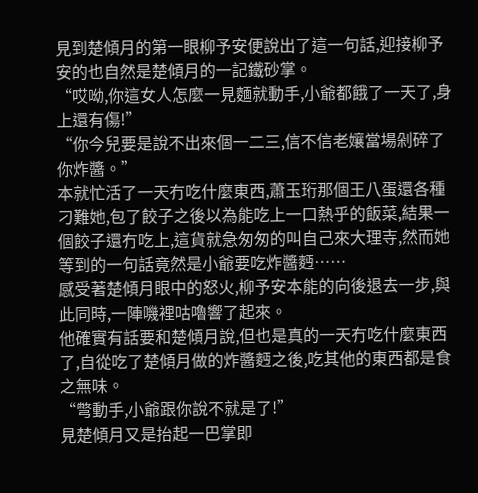見到楚傾月的第一眼柳予安便說出了這一句話,迎接柳予安的也自然是楚傾月的一記鐵砂掌。
“哎呦,你這女人怎麼一見麵就動手,小爺都餓了一天了,身上還有傷!”
“你今兒要是說不出來個一二三,信不信老孃當場剁碎了你炸醬。”
本就忙活了一天冇吃什麼東西,蕭玉珩那個王八蛋還各種刁難她,包了餃子之後以為能吃上一口熱乎的飯菜,結果一個餃子還冇吃上,這貨就急匆匆的叫自己來大理寺,然而她等到的一句話竟然是小爺要吃炸醬麪……
感受著楚傾月眼中的怒火,柳予安本能的向後退去一步,與此同時,一陣嘰裡咕嚕響了起來。
他確實有話要和楚傾月說,但也是真的一天冇吃什麼東西了,自從吃了楚傾月做的炸醬麪之後,吃其他的東西都是食之無味。
“彆動手,小爺跟你說不就是了!”
見楚傾月又是抬起一巴掌即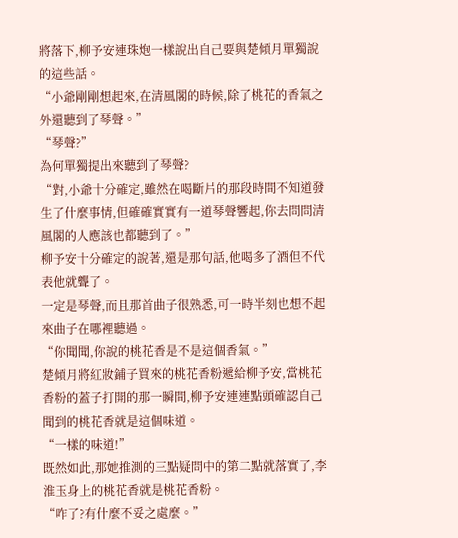將落下,柳予安連珠炮一樣說出自己要與楚傾月單獨說的這些話。
“小爺剛剛想起來,在清風閣的時候,除了桃花的香氣之外還聽到了琴聲。”
“琴聲?”
為何單獨提出來聽到了琴聲?
“對,小爺十分確定,雖然在喝斷片的那段時間不知道發生了什麼事情,但確確實實有一道琴聲響起,你去問問清風閣的人應該也都聽到了。”
柳予安十分確定的說著,還是那句話,他喝多了酒但不代表他就聾了。
一定是琴聲,而且那首曲子很熟悉,可一時半刻也想不起來曲子在哪裡聽過。
“你聞聞,你說的桃花香是不是這個香氣。”
楚傾月將紅妝鋪子買來的桃花香粉遞給柳予安,當桃花香粉的蓋子打開的那一瞬間,柳予安連連點頭確認自己聞到的桃花香就是這個味道。
“一樣的味道!”
既然如此,那她推測的三點疑問中的第二點就落實了,李淮玉身上的桃花香就是桃花香粉。
“咋了?有什麼不妥之處麼。”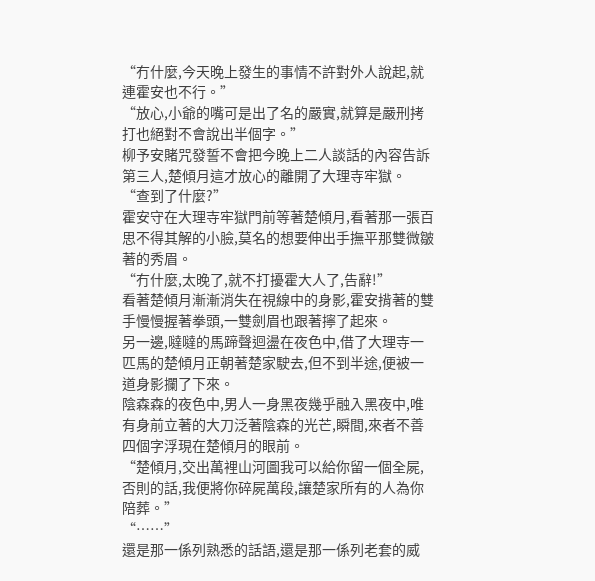“冇什麼,今天晚上發生的事情不許對外人說起,就連霍安也不行。”
“放心,小爺的嘴可是出了名的嚴實,就算是嚴刑拷打也絕對不會說出半個字。”
柳予安賭咒發誓不會把今晚上二人談話的內容告訴第三人,楚傾月這才放心的離開了大理寺牢獄。
“查到了什麼?”
霍安守在大理寺牢獄門前等著楚傾月,看著那一張百思不得其解的小臉,莫名的想要伸出手撫平那雙微皺著的秀眉。
“冇什麼,太晚了,就不打擾霍大人了,告辭!”
看著楚傾月漸漸消失在視線中的身影,霍安揹著的雙手慢慢握著拳頭,一雙劍眉也跟著擰了起來。
另一邊,噠噠的馬蹄聲迴盪在夜色中,借了大理寺一匹馬的楚傾月正朝著楚家駛去,但不到半途,便被一道身影攔了下來。
陰森森的夜色中,男人一身黑夜幾乎融入黑夜中,唯有身前立著的大刀泛著陰森的光芒,瞬間,來者不善四個字浮現在楚傾月的眼前。
“楚傾月,交出萬裡山河圖我可以給你留一個全屍,否則的話,我便將你碎屍萬段,讓楚家所有的人為你陪葬。”
“……”
還是那一係列熟悉的話語,還是那一係列老套的威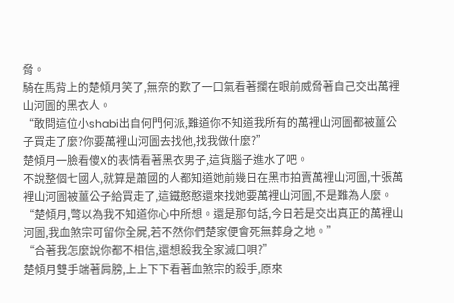脅。
騎在馬背上的楚傾月笑了,無奈的歎了一口氣看著攔在眼前威脅著自己交出萬裡山河圖的黑衣人。
“敢問這位小shabi出自何門何派,難道你不知道我所有的萬裡山河圖都被薑公子買走了麼?你要萬裡山河圖去找他,找我做什麼?”
楚傾月一臉看傻X的表情看著黑衣男子,這貨腦子進水了吧。
不說整個七國人,就算是蕭國的人都知道她前幾日在黑市拍賣萬裡山河圖,十張萬裡山河圖被薑公子給買走了,這鐵憨憨還來找她要萬裡山河圖,不是難為人麼。
“楚傾月,彆以為我不知道你心中所想。還是那句話,今日若是交出真正的萬裡山河圖,我血煞宗可留你全屍,若不然你們楚家便會死無葬身之地。”
“合著我怎麼說你都不相信,還想殺我全家滅口唄?”
楚傾月雙手端著肩膀,上上下下看著血煞宗的殺手,原來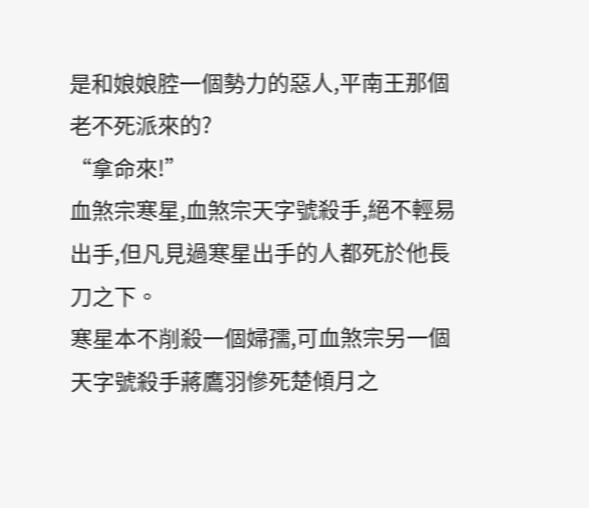是和娘娘腔一個勢力的惡人,平南王那個老不死派來的?
“拿命來!”
血煞宗寒星,血煞宗天字號殺手,絕不輕易出手,但凡見過寒星出手的人都死於他長刀之下。
寒星本不削殺一個婦孺,可血煞宗另一個天字號殺手蔣鷹羽慘死楚傾月之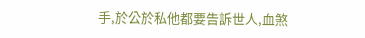手,於公於私他都要告訴世人,血煞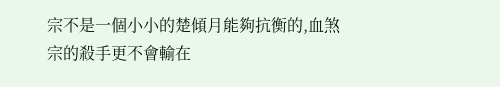宗不是一個小小的楚傾月能夠抗衡的,血煞宗的殺手更不會輸在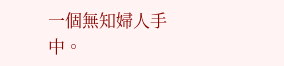一個無知婦人手中。